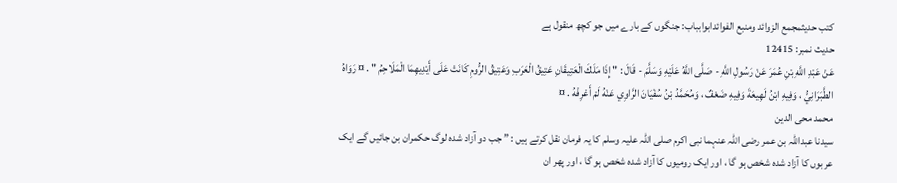کتب حدیثمجمع الزوائد ومنبع الفوائدابوابباب: جنگوں کے بارے میں جو کچھ منقول ہے
حدیث نمبر: 12415
عَنْ عَبْدِ اللَّهِ بْنِ عُمَرَ عَنْ رَسُولِ اللَّهِ - صَلَّى اللَّهُ عَلَيْهِ وَسَلَّمَ - قَالَ : " إِذَا مَلَكَ الْعَتِيقَانِ عَتِيقُ الْعَرَبِ وَعَتِيقُ الرُّومِ كَانَتْ عَلَى أَيْدِيهِمَا الْمَلَاحِمُ " . ¤ رَوَاهُ الطَّبَرَانِيُّ ، وَفِيهِ ابْنُ لَهِيعَةَ وَفِيهِ ضَعْفٌ ، وَمُحَمَّدُ بْنُ سُفْيَانَ الرَّاوِي عَنْهُ لَمْ أَعْرِفْهُ . ¤
محمد محی الدین
سیدنا عبداللہ بن عمر رضی اللہ عنہما نبی اکرم صلی اللہ علیہ وسلم کا یہ فرمان نقل کرتے ہیں : ” جب دو آزاد شدہ لوگ حکمران بن جائیں گے ایک عربوں کا آزاد شدہ شخص ہو گا ، اور ایک رومیوں کا آزاد شدہ شخص ہو گا ، اور پھر ان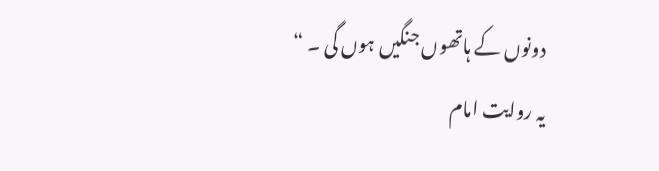دونوں کے ہاتھوں جنگیں ہوں گی ۔ “
یہ روایت امام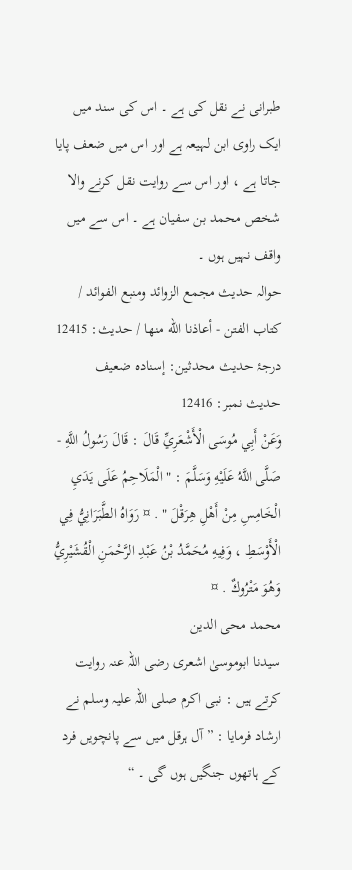طبرانی نے نقل کی ہے ۔ اس کی سند میں ایک راوی ابن لہیعہ ہے اور اس میں ضعف پایا جاتا ہے ، اور اس سے روایت نقل کرنے والا شخص محمد بن سفیان ہے ۔ اس سے میں واقف نہیں ہوں ۔
حوالہ حدیث مجمع الزوائد ومنبع الفوائد / كتاب الفتن - أعاذنا الله منها / حدیث: 12415
درجۂ حدیث محدثین: إسنادہ ضعیف
حدیث نمبر: 12416
وَعَنْ أَبِي مُوسَى الْأَشْعَرِيِّ قَالَ : قَالَ رَسُولُ اللَّهِ - صَلَّى اللَّهُ عَلَيْهِ وَسَلَّمَ : " الْمَلَاحِمُ عَلَى يَدَيِ الْخَامِسِ مِنْ أَهْلِ هِرَقْلَ " . ¤ رَوَاهُ الطَّبَرَانِيُّ فِي الْأَوْسَطِ ، وَفِيهِ مُحَمَّدُ بْنُ عَبْدِ الرَّحْمَنِ الْقُشَيْرِيُّ وَهُوَ مَتْرُوكٌ . ¤
محمد محی الدین
سیدنا ابوموسیٰ اشعری رضی اللہ عنہ روایت کرتے ہیں : نبی اکرم صلی اللہ علیہ وسلم نے ارشاد فرمایا : ” آل ہرقل میں سے پانچویں فرد کے ہاتھوں جنگیں ہوں گی ۔ “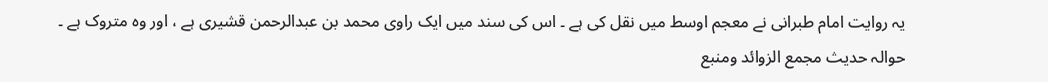یہ روایت امام طبرانی نے معجم اوسط میں نقل کی ہے ۔ اس کی سند میں ایک راوی محمد بن عبدالرحمن قشیری ہے ، اور وہ متروک ہے ۔
حوالہ حدیث مجمع الزوائد ومنبع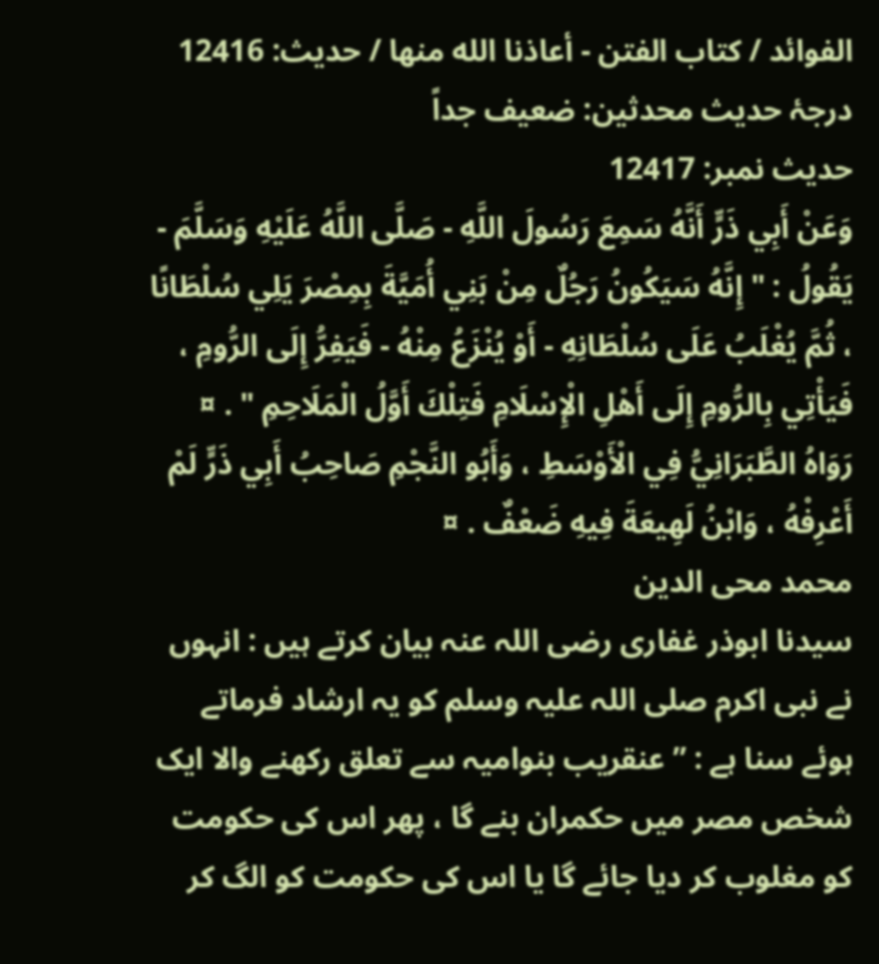الفوائد / كتاب الفتن - أعاذنا الله منها / حدیث: 12416
درجۂ حدیث محدثین: ضعیف جداً
حدیث نمبر: 12417
وَعَنْ أَبِي ذَرٍّ أَنَّهُ سَمِعَ رَسُولَ اللَّهِ - صَلَّى اللَّهُ عَلَيْهِ وَسَلَّمَ - يَقُولُ : " إِنَّهُ سَيَكُونُ رَجُلٌ مِنْ بَنِي أُمَيَّةَ بِمِصْرَ يَلِي سُلْطَانًا ، ثُمَّ يُغْلَبُ عَلَى سُلْطَانِهِ - أَوْ يُنْزَعُ مِنْهُ - فَيَفِرُّ إِلَى الرُّومِ ، فَيَأْتِي بِالرُّومِ إِلَى أَهْلِ الْإِسْلَامِ فَتِلْكَ أَوَّلُ الْمَلَاحِمِ " . ¤ رَوَاهُ الطَّبَرَانِيُّ فِي الْأَوْسَطِ ، وَأَبُو النَّجْمِ صَاحِبُ أَبِي ذَرٍّ لَمْ أَعْرِفْهُ ، وَابْنُ لَهِيعَةَ فِيهِ ضَعْفٌ . ¤
محمد محی الدین
سیدنا ابوذر غفاری رضی اللہ عنہ بیان کرتے ہیں : انہوں نے نبی اکرم صلی اللہ علیہ وسلم کو یہ ارشاد فرماتے ہوئے سنا ہے : ” عنقریب بنوامیہ سے تعلق رکھنے والا ایک شخص مصر میں حکمران بنے گا ، پھر اس کی حکومت کو مغلوب کر دیا جائے گا یا اس کی حکومت کو الگ کر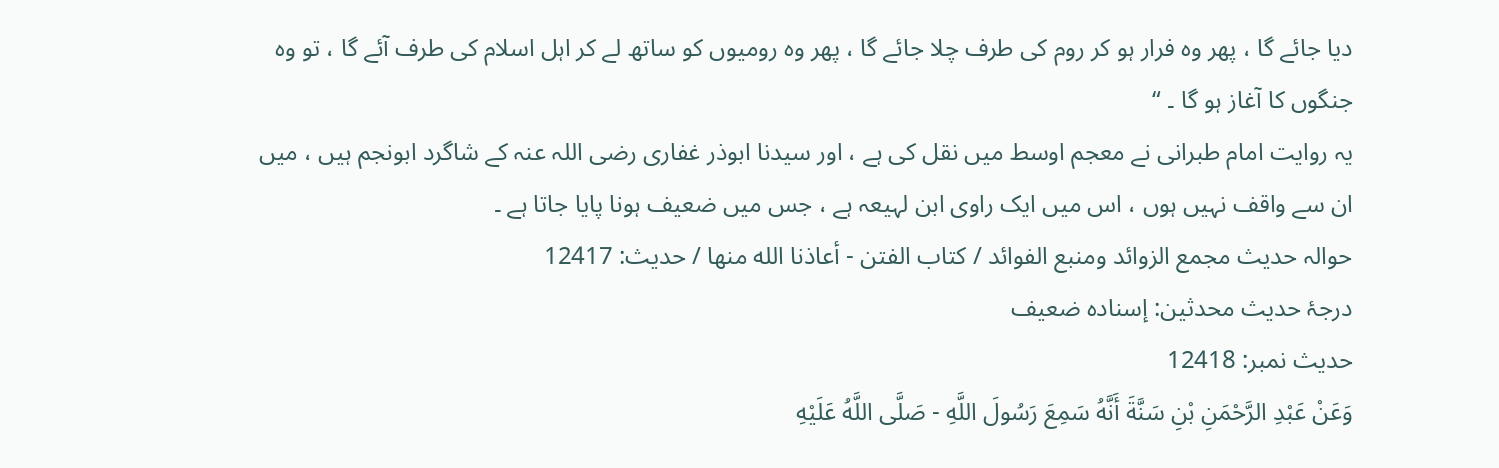دیا جائے گا ، پھر وہ فرار ہو کر روم کی طرف چلا جائے گا ، پھر وہ رومیوں کو ساتھ لے کر اہل اسلام کی طرف آئے گا ، تو وہ جنگوں کا آغاز ہو گا ۔ “
یہ روایت امام طبرانی نے معجم اوسط میں نقل کی ہے ، اور سیدنا ابوذر غفاری رضی اللہ عنہ کے شاگرد ابونجم ہیں ، میں ان سے واقف نہیں ہوں ، اس میں ایک راوی ابن لہیعہ ہے ، جس میں ضعیف ہونا پایا جاتا ہے ۔
حوالہ حدیث مجمع الزوائد ومنبع الفوائد / كتاب الفتن - أعاذنا الله منها / حدیث: 12417
درجۂ حدیث محدثین: إسنادہ ضعیف
حدیث نمبر: 12418
وَعَنْ عَبْدِ الرَّحْمَنِ بْنِ سَنَّةَ أَنَّهُ سَمِعَ رَسُولَ اللَّهِ - صَلَّى اللَّهُ عَلَيْهِ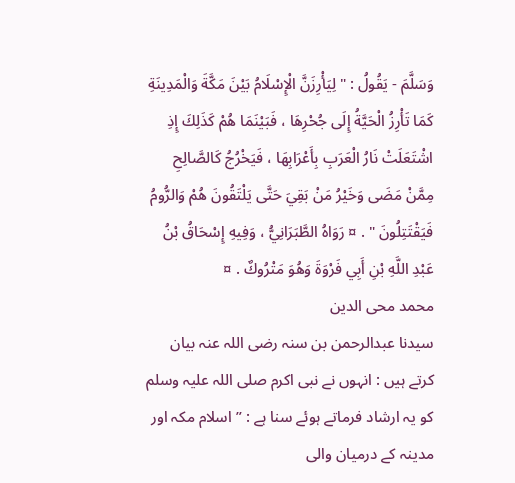وَسَلَّمَ - يَقُولُ : " لِيَأْرِزَنَّ الْإِسْلَامُ بَيْنَ مَكَّةَ وَالْمَدِينَةِ كَمَا تَأْرِزُ الْحَيَّةُ إِلَى جُحْرِهَا ، فَبَيْنَمَا هُمْ كَذَلِكَ إِذِ اشْتَعَلَتْ نَارُ الْعَرَبِ بِأَعْرَابِهَا ، فَيَخْرُجُ كَالصَّالِحِ مِمَّنْ مَضَى وَخَيْرُ مَنْ بَقِيَ حَتَّى يَلْتَقُونَ هُمْ وَالرُّومُ فَيَقْتَتِلُونَ " . ¤ رَوَاهُ الطَّبَرَانِيُّ ، وَفِيهِ إِسْحَاقُ بْنُ عَبْدِ اللَّهِ بْنِ أَبِي فَرْوَةَ وَهُوَ مَتْرُوكٌ . ¤
محمد محی الدین
سیدنا عبدالرحمن بن سنہ رضی اللہ عنہ بیان کرتے ہیں : انہوں نے نبی اکرم صلی اللہ علیہ وسلم کو یہ ارشاد فرماتے ہوئے سنا ہے : ” اسلام مکہ اور مدینہ کے درمیان والی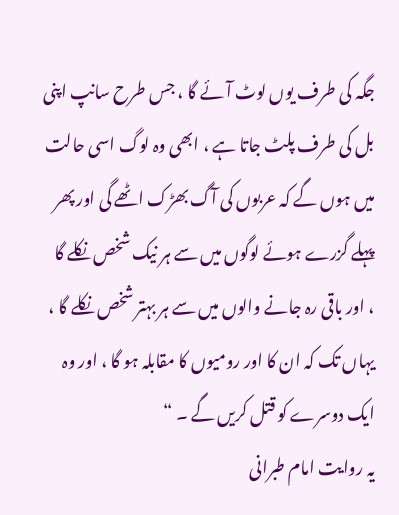جگہ کی طرف یوں لوٹ آئے گا ، جس طرح سانپ اپنی بل کی طرف پلٹ جاتا ہے ، ابھی وہ لوگ اسی حالت میں ہوں گے کہ عربوں کی آگ بھڑک اٹھے گی اور پھر پہلے گزرے ہوئے لوگوں میں سے ہر نیک شخص نکلے گا ، اور باقی رہ جانے والوں میں سے ہر بہتر شخص نکلے گا ، یہاں تک کہ ان کا اور رومیوں کا مقابلہ ہو گا ، اور وہ ایک دوسرے کو قتل کریں گے ۔ “
یہ روایت امام طبرانی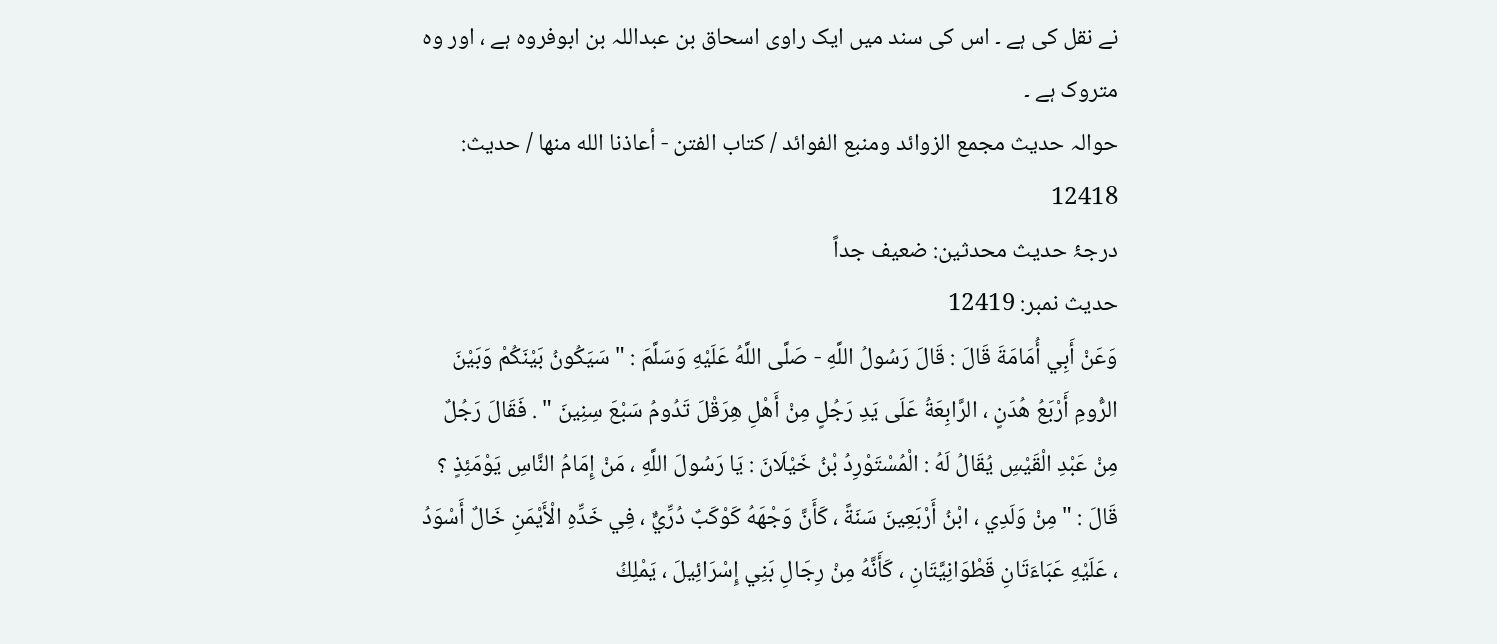نے نقل کی ہے ۔ اس کی سند میں ایک راوی اسحاق بن عبداللہ بن ابوفروہ ہے ، اور وہ متروک ہے ۔
حوالہ حدیث مجمع الزوائد ومنبع الفوائد / كتاب الفتن - أعاذنا الله منها / حدیث: 12418
درجۂ حدیث محدثین: ضعیف جداً
حدیث نمبر: 12419
وَعَنْ أَبِي أُمَامَةَ قَالَ : قَالَ رَسُولُ اللَّهِ - صَلَّى اللَّهُ عَلَيْهِ وَسَلَّمَ : " سَيَكُونُ بَيْنَكُمْ وَبَيْنَ الرُّومِ أَرْبَعُ هُدَنٍ ، الرَّابِعَةُ عَلَى يَدِ رَجُلٍ مِنْ أَهْلِ هِرَقْلَ تَدُومُ سَبْعَ سِنِينَ " . فَقَالَ رَجُلٌ مِنْ عَبْدِ الْقَيْسِ يُقَالُ لَهُ : الْمُسْتَوْرِدُ بْنُ خَيْلَانَ : يَا رَسُولَ اللَّهِ ، مَنْ إِمَامُ النَّاسِ يَوْمَئِذٍ ؟ قَالَ : " مِنْ وَلَدِي ، ابْنُ أَرْبَعِينَ سَنَةً ، كَأَنَّ وَجْهَهُ كَوْكَبٌ دُرِّيٌّ ، فِي خَدِّهِ الْأَيْمَنِ خَالٌ أَسْوَدُ ، عَلَيْهِ عَبَاءَتَانِ قَطْوَانِيَّتَانِ ، كَأَنَّهُ مِنْ رِجَالِ بَنِي إِسْرَائِيلَ ، يَمْلِكُ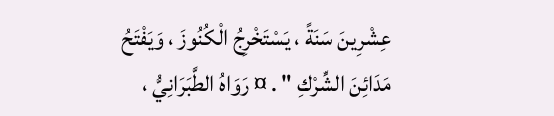عِشْرِينَ سَنَةً ، يَسْتَخْرِجُ الْكُنُوزَ ، وَيَفْتَحُ مَدَائِنَ الشِّرْكِ " . ¤ رَوَاهُ الطَّبَرَانِيُّ ،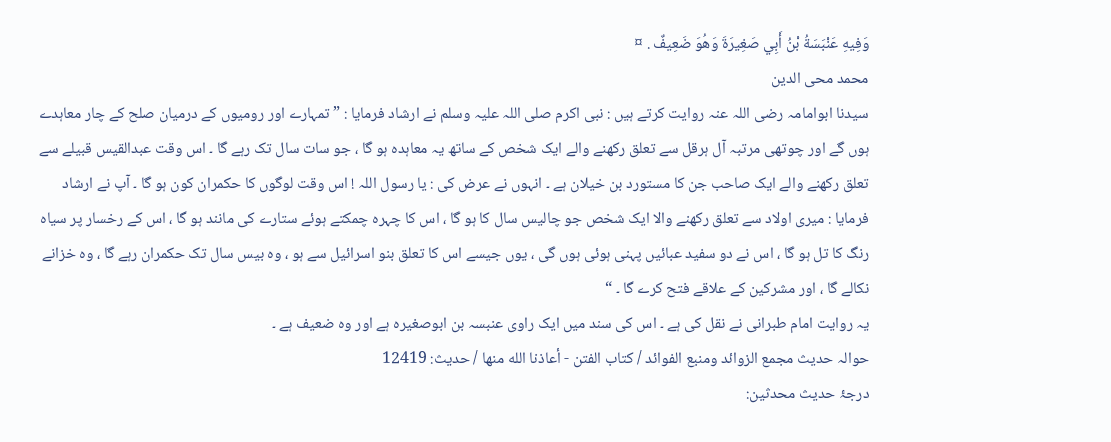وَفِيهِ عَنْبَسَةُ بْنُ أَبِي صَغِيرَةَ وَهُوَ ضَعِيفٌ . ¤
محمد محی الدین
سیدنا ابوامامہ رضی اللہ عنہ روایت کرتے ہیں : نبی اکرم صلی اللہ علیہ وسلم نے ارشاد فرمایا : ” تمہارے اور رومیوں کے درمیان صلح کے چار معاہدے ہوں گے اور چوتھی مرتبہ آل ہرقل سے تعلق رکھنے والے ایک شخص کے ساتھ یہ معاہدہ ہو گا ، جو سات سال تک رہے گا ۔ اس وقت عبدالقیس قبیلے سے تعلق رکھنے والے ایک صاحب جن کا مستورد بن خیلان ہے ۔ انہوں نے عرض کی : یا رسول اللہ ! اس وقت لوگوں کا حکمران کون ہو گا ۔ آپ نے ارشاد فرمایا : میری اولاد سے تعلق رکھنے والا ایک شخص جو چالیس سال کا ہو گا ، اس کا چہرہ چمکتے ہوئے ستارے کی مانند ہو گا ، اس کے رخسار پر سیاہ رنگ کا تل ہو گا ، اس نے دو سفید عبائیں پہنی ہوئی ہوں گی ، یوں جیسے اس کا تعلق بنو اسرائیل سے ہو ، وہ بیس سال تک حکمران رہے گا ، وہ خزانے نکالے گا ، اور مشرکین کے علاقے فتح کرے گا ۔ “
یہ روایت امام طبرانی نے نقل کی ہے ۔ اس کی سند میں ایک راوی عنبسہ بن ابوصغیرہ ہے اور وہ ضعیف ہے ۔
حوالہ حدیث مجمع الزوائد ومنبع الفوائد / كتاب الفتن - أعاذنا الله منها / حدیث: 12419
درجۂ حدیث محدثین: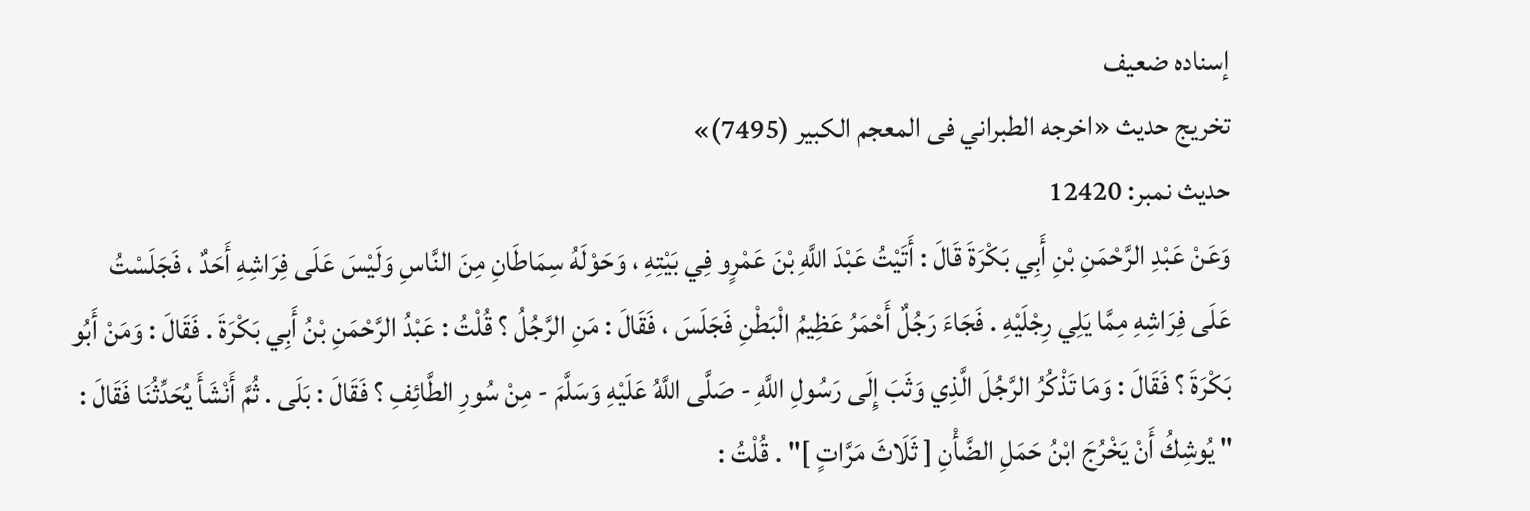إسنادہ ضعیف
تخریج حدیث «اخرجه الطبراني فى المعجم الكبير (7495)»
حدیث نمبر: 12420
وَعَنْ عَبْدِ الرَّحْمَنِ بْنِ أَبِي بَكْرَةَ قَالَ : أَتَيْتُ عَبْدَ اللَّهِ بْنَ عَمْرٍو فِي بَيْتِهِ ، وَحَوْلَهُ سِمَاطَانِ مِنَ النَّاسِ وَلَيْسَ عَلَى فِرَاشِهِ أَحَدٌ ، فَجَلَسْتُ عَلَى فِرَاشِهِ مِمَّا يَلِي رِجْلَيْهِ . فَجَاءَ رَجُلٌ أَحْمَرُ عَظِيمُ الْبَطْنِ فَجَلَسَ ، فَقَالَ : مَنِ الرَّجُلُ ؟ قُلْتُ : عَبْدُ الرَّحْمَنِ بْنُ أَبِي بَكْرَةَ . فَقَالَ : وَمَنْ أَبُو بَكْرَةَ ؟ فَقَالَ : وَمَا تَذْكُرُ الرَّجُلَ الَّذِي وَثَبَ إِلَى رَسُولِ اللَّهِ - صَلَّى اللَّهُ عَلَيْهِ وَسَلَّمَ - مِنْ سُورِ الطَّائِفِ ؟ فَقَالَ : بَلَى . ثُمَّ أَنْشَأَ يُحَدِّثُنَا فَقَالَ : " يُوشِكُ أَنْ يَخْرُجَ ابْنُ حَمَلِ الضَّأْنِ [ ثَلَاثَ مَرَّاتٍ ]" . قُلْتُ :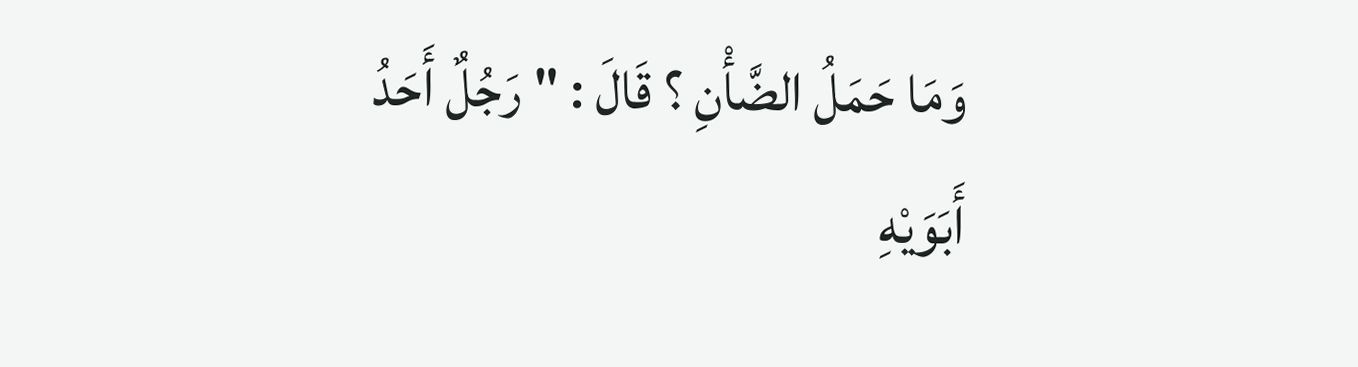وَمَا حَمَلُ الضَّأْنِ ؟ قَالَ : " رَجُلٌ أَحَدُ أَبَوَيْهِ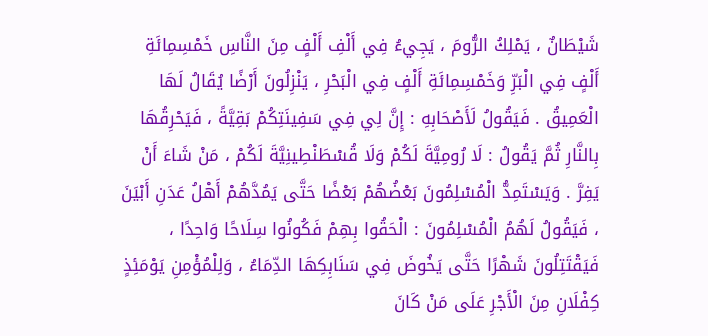شَيْطَانٌ ، يَمْلِكُ الرُّومَ ، يَجِيءُ فِي أَلْفِ أَلْفٍ مِنَ النَّاسِ خَمْسِمِائَةِ أَلْفٍ فِي الْبَرِّ وَخَمْسِمِائَةِ أَلْفٍ فِي الْبَحْرِ ، يَنْزِلُونَ أَرْضًا يُقَالُ لَهَا الْعَمِيقُ . فَيَقُولُ لَأَصْحَابِهِ : إِنَّ لِي فِي سَفِينَتِكُمْ بَقِيَّةً ، فَيَحْرِقُهَا بِالنَّارِ ثُمَّ يَقُولُ : لَا رُومِيَّةَ لَكُمْ وَلَا قُسْطَنْطِينِيَّةَ لَكُمْ ، مَنْ شَاءَ أَنْ يَفِرَّ . وَيَسْتَمِدُّ الْمُسْلِمُونَ بَعْضُهُمْ بَعْضًا حَتَّى يَمُدَّهُمْ أَهْلُ عَدَنِ أَبْيَنَ ، فَيَقُولُ لَهُمُ الْمُسْلِمُونَ : الْحَقُوا بِهِمْ فَكُونُوا سِلَاحًا وَاحِدًا ، فَيَقْتَتِلُونَ شَهْرًا حَتَّى يَخُوضَ فِي سَنَابِكِهَا الدِّمَاءُ ، وَلِلْمُؤْمِنِ يَوْمَئِذٍ كِفْلَانِ مِنَ الْأَجْرِ عَلَى مَنْ كَانَ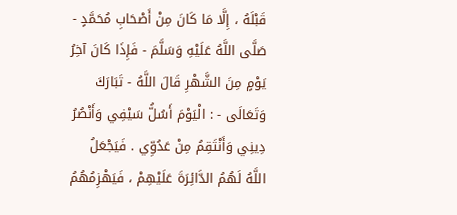قَبْلَهُ ، إِلَّا مَا كَانَ مِنْ أَصْحَابِ مُحَمَّدٍ - صَلَّى اللَّهُ عَلَيْهِ وَسَلَّمَ - فَإِذَا كَانَ آخِرُ يَوْمٍ مِنَ الشَّهْرِ قَالَ اللَّهُ - تَبَارَكَ وَتَعَالَى - : الْيَوْمَ أَسُلُّ سَيْفِي وَأَنْصُرُ دِينِي وَأَنْتَقِمُ مِنْ عَدُوِّي . فَيَجْعَلُ اللَّهُ لَهُمُ الدَّائِرَةَ عَلَيْهِمْ ، فَيَهْزِمُهُمُ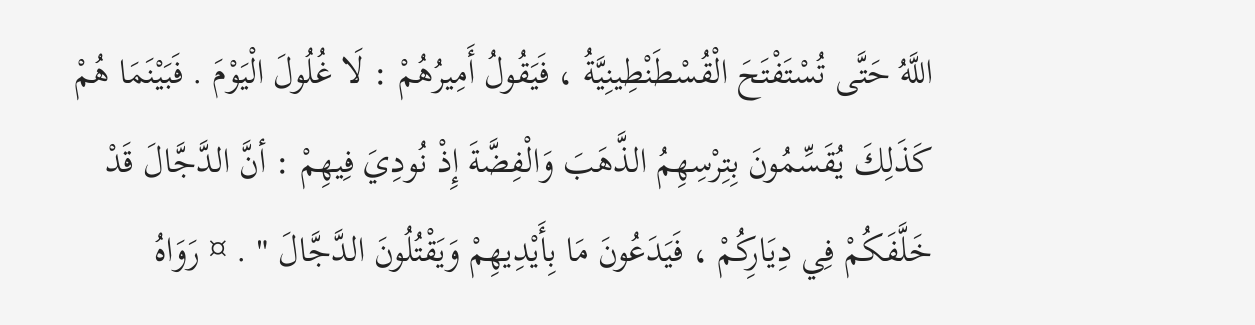اللَّهُ حَتَّى تُسْتَفْتَحَ الْقُسْطَنْطِينِيَّةُ ، فَيَقُولُ أَمِيرُهُمْ : لَا غُلُولَ الْيَوْمَ . فَبَيْنَمَا هُمْ كَذَلِكَ يُقَسِّمُونَ بِتِرْسِهِمُ الذَّهَبَ وَالْفِضَّةَ إِذْ نُودِيَ فِيهِمْ : أنَّ الدَّجَّالَ قَدْ خَلَّفَكُمْ فِي دِيَارِكُمْ ، فَيَدَعُونَ مَا بِأَيْدِيهِمْ وَيَقْتُلُونَ الدَّجَّالَ " . ¤ رَوَاهُ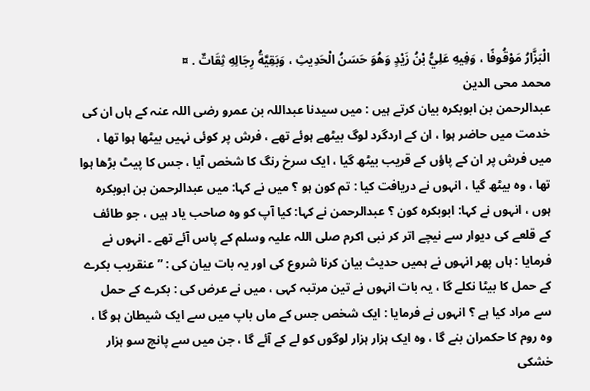الْبَزَّارُ مَوْقُوفًا ، وَفِيهِ عَلِيُّ بْنُ زَيْدٍ وَهُوَ حَسَنُ الْحَدِيثِ ، وَبَقِيَّةُ رِجَالِهِ ثِقَاتٌ . ¤
محمد محی الدین
عبدالرحمن بن ابوبکرہ بیان کرتے ہیں : میں سیدنا عبداللہ بن عمرو رضی اللہ عنہ کے ہاں ان کی خدمت میں حاضر ہوا ، ان کے اردگرد لوگ بیٹھے ہوئے تھے ، فرش پر کوئی نہیں بیٹھا ہوا تھا ، میں فرش پر ان کے پاؤں کے قریب بیٹھ گیا ، ایک سرخ رنگ کا شخص آیا ، جس کا پیٹ بڑھا ہوا تھا ، وہ بیٹھ گیا ، انہوں نے دریافت کیا : تم کون ہو ؟ میں نے کہا: میں عبدالرحمن بن ابوبکرہ ہوں ، انہوں نے کہا: ابوبکرہ کون ؟ عبدالرحمن نے کہا: کیا آپ کو وہ صاحب یاد ہیں ، جو طائف کے قلعے کی دیوار سے نیچے اتر کر نبی اکرم صلی اللہ علیہ وسلم کے پاس آئے تھے ۔ انہوں نے فرمایا : ہاں پھر انہوں نے ہمیں حدیث بیان کرنا شروع کی اور یہ بات بیان کی : ” عنقریب بکرے کے حمل کا بیٹا نکلے گا ، یہ بات انہوں نے تین مرتبہ کہی ، میں نے عرض کی : بکرے کے حمل سے مراد کیا ہے ؟ انہوں نے فرمایا : ایک شخص جس کے ماں باپ میں سے ایک شیطان ہو گا ، وہ روم کا حکمران بنے گا ، وہ ایک ہزار ہزار لوگوں کو لے کے آئے گا ، جن میں سے پانچ سو ہزار خشکی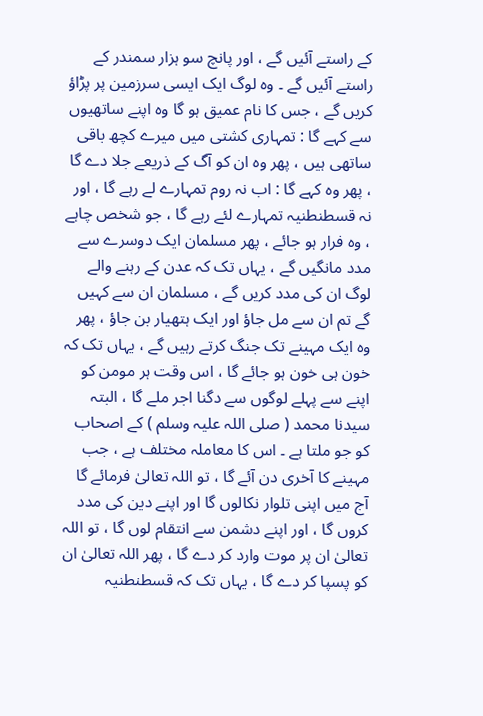کے راستے آئیں گے ، اور پانچ سو ہزار سمندر کے راستے آئیں گے ۔ وہ لوگ ایک ایسی سرزمین پر پڑاؤ کریں گے ، جس کا نام عمیق ہو گا وہ اپنے ساتھیوں سے کہے گا : تمہاری کشتی میں میرے کچھ باقی ساتھی ہیں ، پھر وہ ان کو آگ کے ذریعے جلا دے گا ، پھر وہ کہے گا : اب نہ روم تمہارے لے رہے گا ، اور نہ قسطنطنیہ تمہارے لئے رہے گا ، جو شخص چاہے ، وہ فرار ہو جائے ، پھر مسلمان ایک دوسرے سے مدد مانگیں گے ، یہاں تک کہ عدن کے رہنے والے لوگ ان کی مدد کریں گے ، مسلمان ان سے کہیں گے تم ان سے مل جاؤ اور ایک ہتھیار بن جاؤ ، پھر وہ ایک مہینے تک جنگ کرتے رہیں گے ، یہاں تک کہ خون ہی خون ہو جائے گا ، اس وقت ہر مومن کو اپنے سے پہلے لوگوں سے دگنا اجر ملے گا ، البتہ سیدنا محمد ( صلی اللہ علیہ وسلم ) کے اصحاب کو جو ملتا ہے ۔ اس کا معاملہ مختلف ہے ، جب مہینے کا آخری دن آئے گا ، تو اللہ تعالیٰ فرمائے گا آج میں اپنی تلوار نکالوں گا اور اپنے دین کی مدد کروں گا ، اور اپنے دشمن سے انتقام لوں گا ، تو اللہ تعالیٰ ان پر موت وارد کر دے گا ، پھر اللہ تعالیٰ ان کو پسپا کر دے گا ، یہاں تک کہ قسطنطنیہ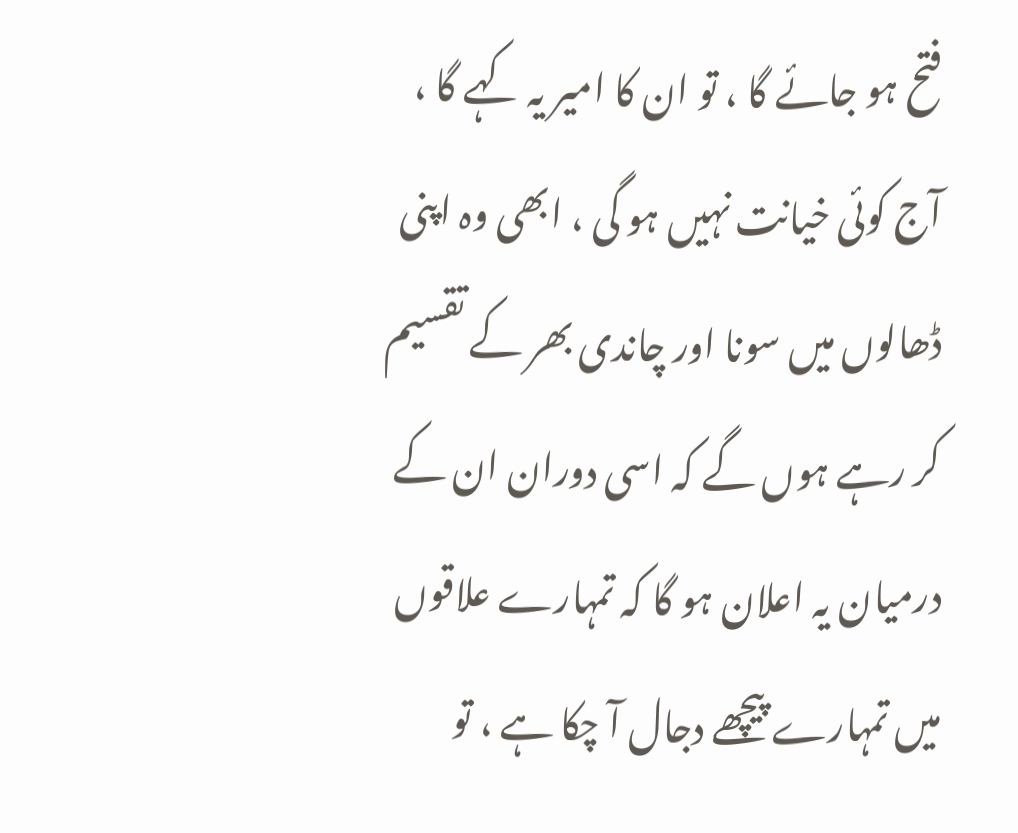فتح ہو جائے گا ، تو ان کا امیر یہ کہے گا ، آج کوئی خیانت نہیں ہو گی ، ابھی وہ اپنی ڈھالوں میں سونا اور چاندی بھر کے تقسیم کر رہے ہوں گے کہ اسی دوران ان کے درمیان یہ اعلان ہو گا کہ تمہارے علاقوں میں تمہارے پیچھے دجال آ چکا ہے ، تو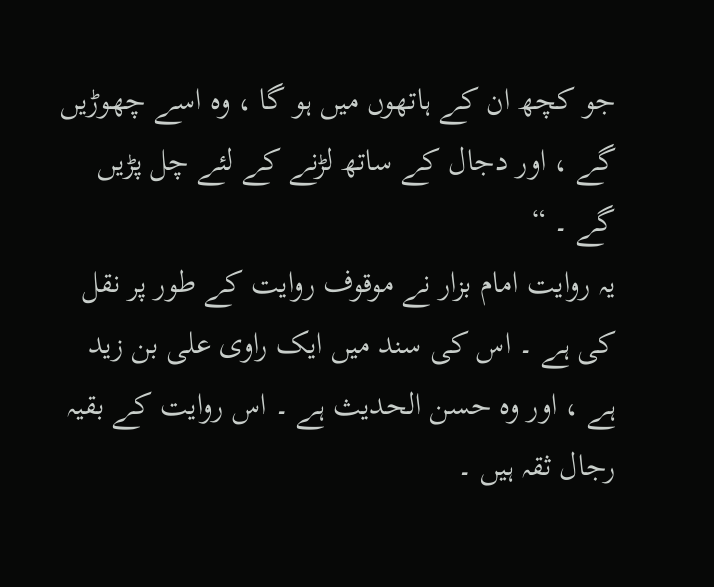جو کچھ ان کے ہاتھوں میں ہو گا ، وہ اسے چھوڑیں گے ، اور دجال کے ساتھ لڑنے کے لئے چل پڑیں گے ۔ “
یہ روایت امام بزار نے موقوف روایت کے طور پر نقل کی ہے ۔ اس کی سند میں ایک راوی علی بن زید ہے ، اور وہ حسن الحدیث ہے ۔ اس روایت کے بقیہ رجال ثقہ ہیں ۔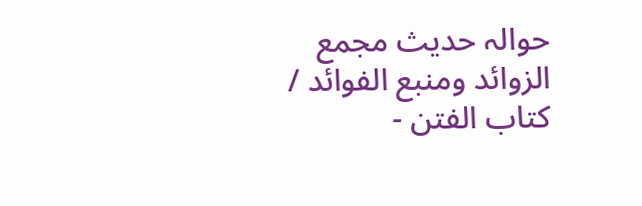حوالہ حدیث مجمع الزوائد ومنبع الفوائد / كتاب الفتن -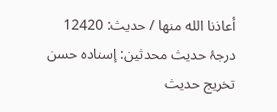أعاذنا الله منها / حدیث: 12420
درجۂ حدیث محدثین: إسنادہ حسن
تخریج حدیث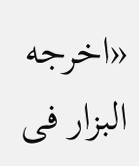«اخرجه البزار فى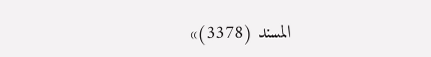المسند (3378)»